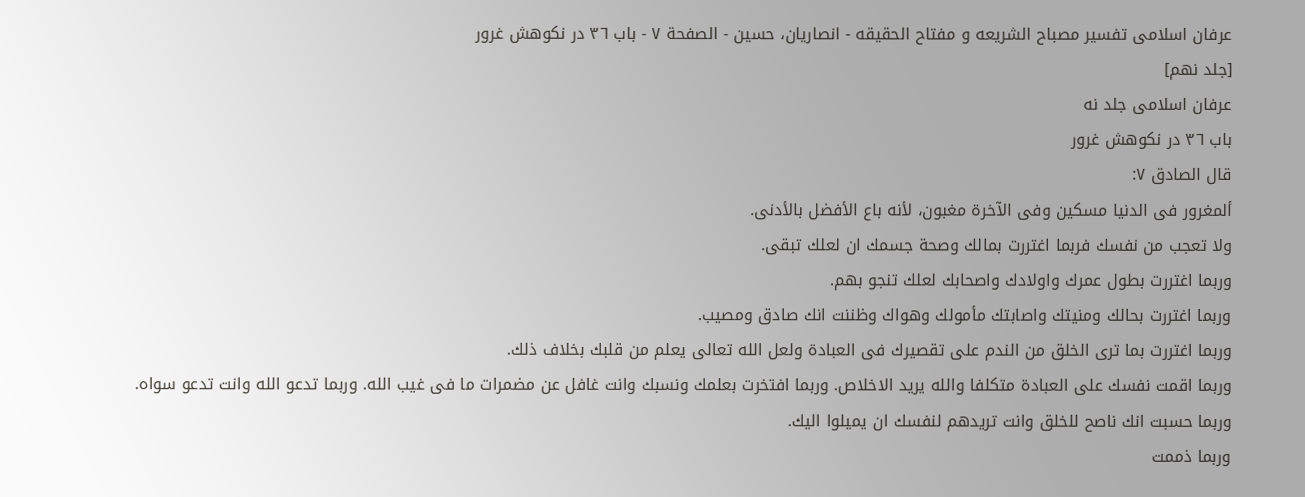عرفان اسلامى تفسير مصباح الشريعه و مفتاح الحقيقه - انصاريان، حسين - الصفحة ٧ - باب ٣٦ در نكوهش غرور
[جلد نهم]
عرفان اسلامى جلد نه
باب ٣٦ در نكوهش غرور
قال الصادق ٧:
ألمغرور فى الدنيا مسكين وفى الآخرة مغبون، لأنه باع الأفضل بالأدنى.
ولا تعجب من نفسك فربما اغتررت بمالك وصحة جسمك ان لعلك تبقى.
وربما اغتررت بطول عمرك واولادك واصحابك لعلك تنجو بهم.
وربما اغتررت بحالك ومنيتك واصابتك مأمولك وهواك وظننت انك صادق ومصيب.
وربما اغتررت بما ترى الخلق من الندم على تقصيرك فى العبادة ولعل الله تعالى يعلم من قلبك بخلاف ذلك.
وربما اقمت نفسك على العبادة متكلفا والله يريد الاخلاص. وربما افتخرت بعلمك ونسبك وانت غافل عن مضمرات ما فى غيب الله. وربما تدعو الله وانت تدعو سواه.
وربما حسبت انك ناصح للخلق وانت تريدهم لنفسك ان يميلوا اليك.
وربما ذممت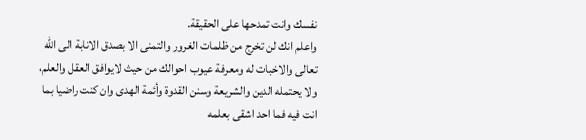نفسك وانت تمدحها على الحقيقة.
واعلم انك لن تخرج من ظلمات الغرور والتمنى الا بصدق الانابة الى الله تعالى والاخبات له ومعرفة عيوب احوالك من حيث لايوافق العقل والعلم، ولا يحتمله الدين والشريعة وسنن القدوة وأئمة الهدى وان كنت راضيا بما انت فيه فما احد اشقى بعلمه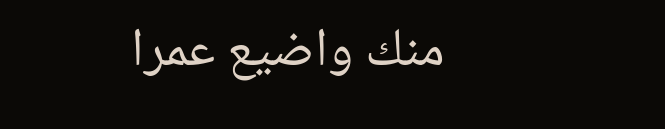منك واضيع عمرا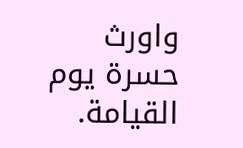واورث حسرة يوم القيامة.